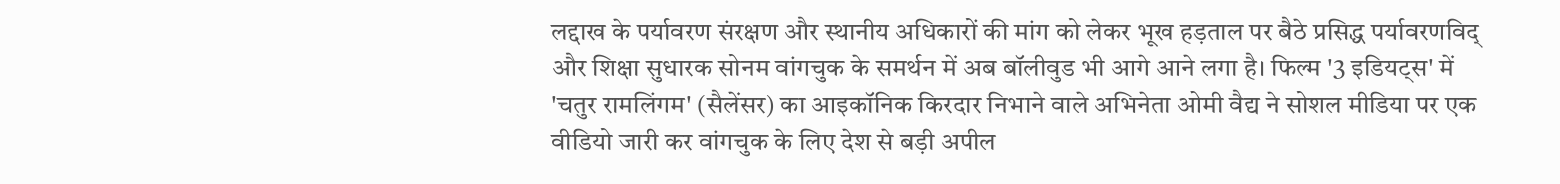लद्दाख के पर्यावरण संरक्षण और स्थानीय अधिकारों की मांग को लेकर भूख हड़ताल पर बैठे प्रसिद्ध पर्यावरणविद् और शिक्षा सुधारक सोनम वांगचुक के समर्थन में अब बॉलीवुड भी आगे आने लगा है। फिल्म '3 इडियट्स' में 'चतुर रामलिंगम' (सैलेंसर) का आइकॉनिक किरदार निभाने वाले अभिनेता ओमी वैद्य ने सोशल मीडिया पर एक वीडियो जारी कर वांगचुक के लिए देश से बड़ी अपील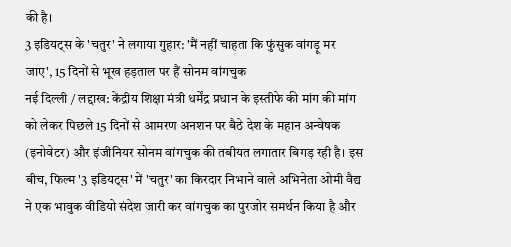की है।
3 इडियट्स के 'चतुर' ने लगाया गुहार: 'मैं नहीं चाहता कि फुंसुक वांगड़ू मर जाए', 15 दिनों से भूख हड़ताल पर हैं सोनम वांगचुक
नई दिल्ली / लद्दाख: केंद्रीय शिक्षा मंत्री धर्मेंद्र प्रधान के इस्तीफे की मांग की मांग को लेकर पिछले 15 दिनों से आमरण अनशन पर बैठे देश के महान अन्वेषक (इनोवेटर) और इंजीनियर सोनम वांगचुक की तबीयत लगातार बिगड़ रही है। इस बीच, फिल्म '3 इडियट्स' में 'चतुर' का किरदार निभाने वाले अभिनेता ओमी वैद्य ने एक भावुक वीडियो संदेश जारी कर वांगचुक का पुरजोर समर्थन किया है और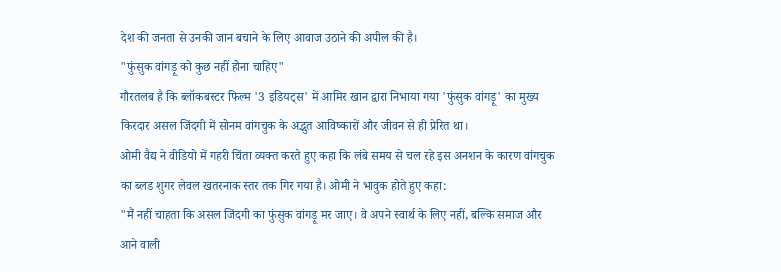देश की जनता से उनकी जान बचाने के लिए आवाज उठाने की अपील की है।
"फुंसुक वांगड़ू को कुछ नहीं होना चाहिए"
गौरतलब है कि ब्लॉकबस्टर फिल्म '3 इडियट्स' में आमिर खान द्वारा निभाया गया 'फुंसुक वांगड़ू' का मुख्य किरदार असल जिंदगी में सोनम वांगचुक के अद्भुत आविष्कारों और जीवन से ही प्रेरित था।
ओमी वैद्य ने वीडियो में गहरी चिंता व्यक्त करते हुए कहा कि लंबे समय से चल रहे इस अनशन के कारण वांगचुक का ब्लड शुगर लेवल खतरनाक स्तर तक गिर गया है। ओमी ने भावुक होते हुए कहा:
"मैं नहीं चाहता कि असल जिंदगी का फुंसुक वांगड़ू मर जाए। वे अपने स्वार्थ के लिए नहीं, बल्कि समाज और आने वाली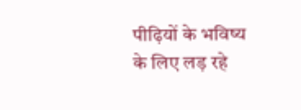पीढ़ियों के भविष्य के लिए लड़ रहे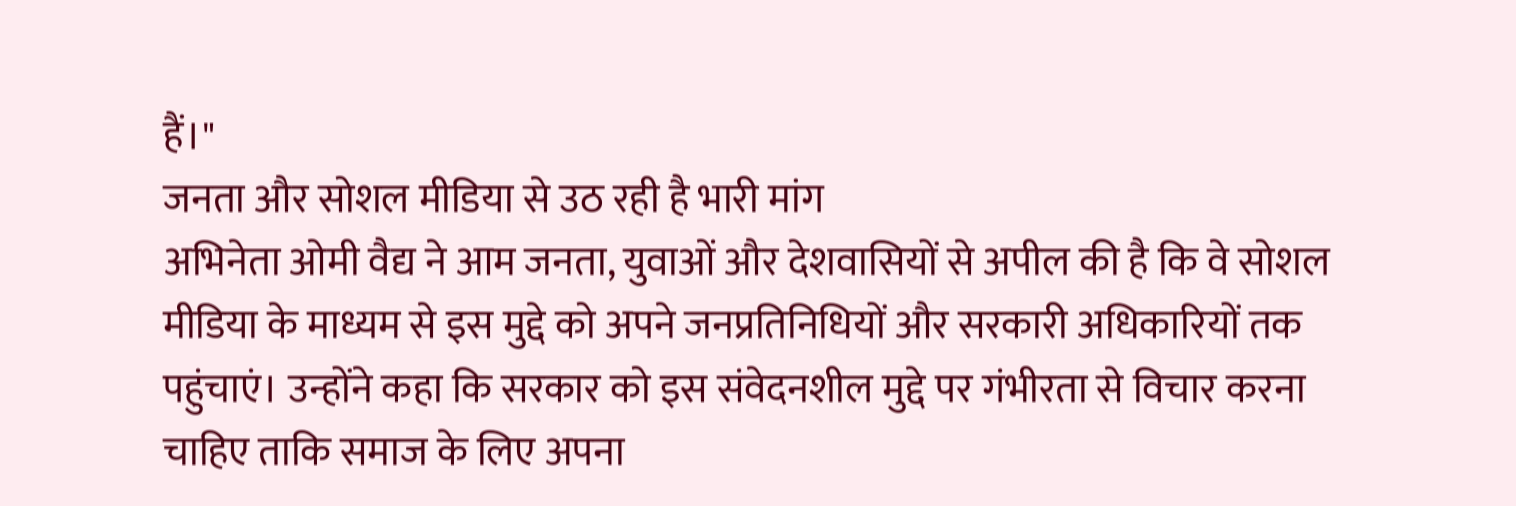हैं।"
जनता और सोशल मीडिया से उठ रही है भारी मांग
अभिनेता ओमी वैद्य ने आम जनता, युवाओं और देशवासियों से अपील की है कि वे सोशल मीडिया के माध्यम से इस मुद्दे को अपने जनप्रतिनिधियों और सरकारी अधिकारियों तक पहुंचाएं। उन्होंने कहा कि सरकार को इस संवेदनशील मुद्दे पर गंभीरता से विचार करना चाहिए ताकि समाज के लिए अपना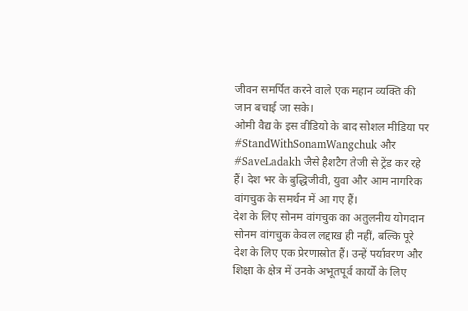जीवन समर्पित करने वाले एक महान व्यक्ति की जान बचाई जा सके।
ओमी वैद्य के इस वीडियो के बाद सोशल मीडिया पर #StandWithSonamWangchuk और #SaveLadakh जैसे हैशटैग तेजी से ट्रेंड कर रहे हैं। देश भर के बुद्धिजीवी, युवा और आम नागरिक वांगचुक के समर्थन में आ गए हैं।
देश के लिए सोनम वांगचुक का अतुलनीय योगदान
सोनम वांगचुक केवल लद्दाख ही नहीं, बल्कि पूरे देश के लिए एक प्रेरणास्रोत हैं। उन्हें पर्यावरण और शिक्षा के क्षेत्र में उनके अभूतपूर्व कार्यों के लिए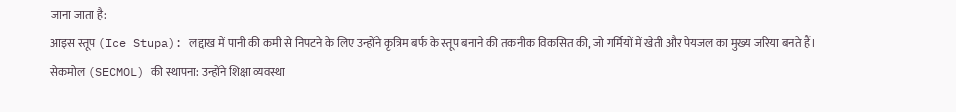जाना जाता है:
आइस स्तूप (Ice Stupa): लद्दाख में पानी की कमी से निपटने के लिए उन्होंने कृत्रिम बर्फ के स्तूप बनाने की तकनीक विकसित की, जो गर्मियों में खेती और पेयजल का मुख्य जरिया बनते हैं।
सेकमोल (SECMOL) की स्थापना: उन्होंने शिक्षा व्यवस्था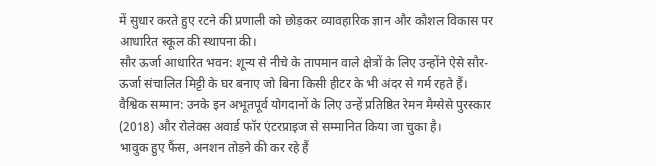में सुधार करते हुए रटने की प्रणाली को छोड़कर व्यावहारिक ज्ञान और कौशल विकास पर आधारित स्कूल की स्थापना की।
सौर ऊर्जा आधारित भवन: शून्य से नीचे के तापमान वाले क्षेत्रों के लिए उन्होंने ऐसे सौर-ऊर्जा संचालित मिट्टी के घर बनाए जो बिना किसी हीटर के भी अंदर से गर्म रहते हैं।
वैश्विक सम्मान: उनके इन अभूतपूर्व योगदानों के लिए उन्हें प्रतिष्ठित रेमन मैग्सेसे पुरस्कार (2018) और रोलेक्स अवार्ड फॉर एंटरप्राइज से सम्मानित किया जा चुका है।
भावुक हुए फैंस, अनशन तोड़ने की कर रहे हैं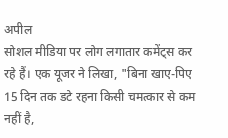अपील
सोशल मीडिया पर लोग लगातार कमेंट्स कर रहे हैं। एक यूजर ने लिखा, "बिना खाए-पिए 15 दिन तक डटे रहना किसी चमत्कार से कम नहीं है,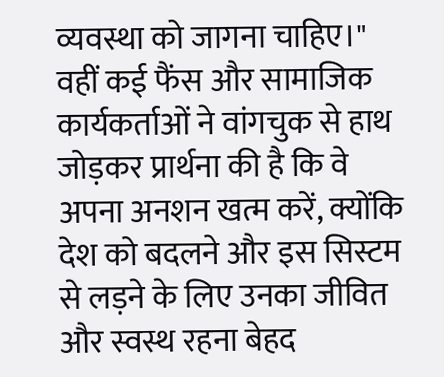व्यवस्था को जागना चाहिए।" वहीं कई फैंस और सामाजिक कार्यकर्ताओं ने वांगचुक से हाथ जोड़कर प्रार्थना की है कि वे अपना अनशन खत्म करें, क्योंकि देश को बदलने और इस सिस्टम से लड़ने के लिए उनका जीवित और स्वस्थ रहना बेहद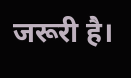जरूरी है।